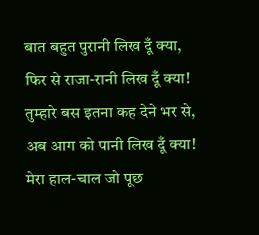बात बहुत पुरानी लिख दूँ क्या,
फिर से राजा-रानी लिख दूँ क्या!
तुम्हारे बस इतना कह देने भर से,
अब आग को पानी लिख दूँ क्या!
मेरा हाल-चाल जो पूछ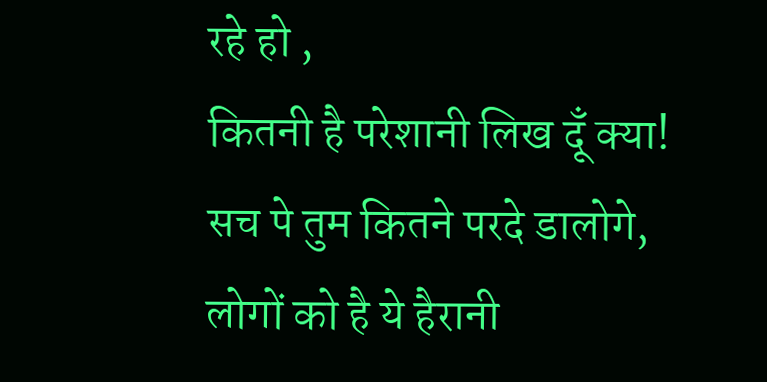रहे हो ,
कितनी है परेशानी लिख दूँ क्या!
सच पे तुम कितने परदे डालोगे,
लोगों को है ये हैरानी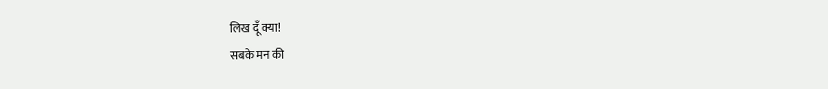लिख दूँ क्या!
सबके मन की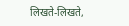लिखते-लिखते,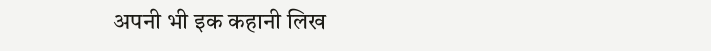अपनी भी इक कहानी लिख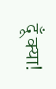दूँ क्या!